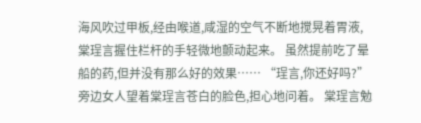海风吹过甲板,经由喉道,咸湿的空气不断地搅晃着胃液,棠珵言握住栏杆的手轻微地颤动起来。 虽然提前吃了晕船的药,但并没有那么好的效果…… “珵言,你还好吗?”旁边女人望着棠珵言苍白的脸色,担心地问着。 棠珵言勉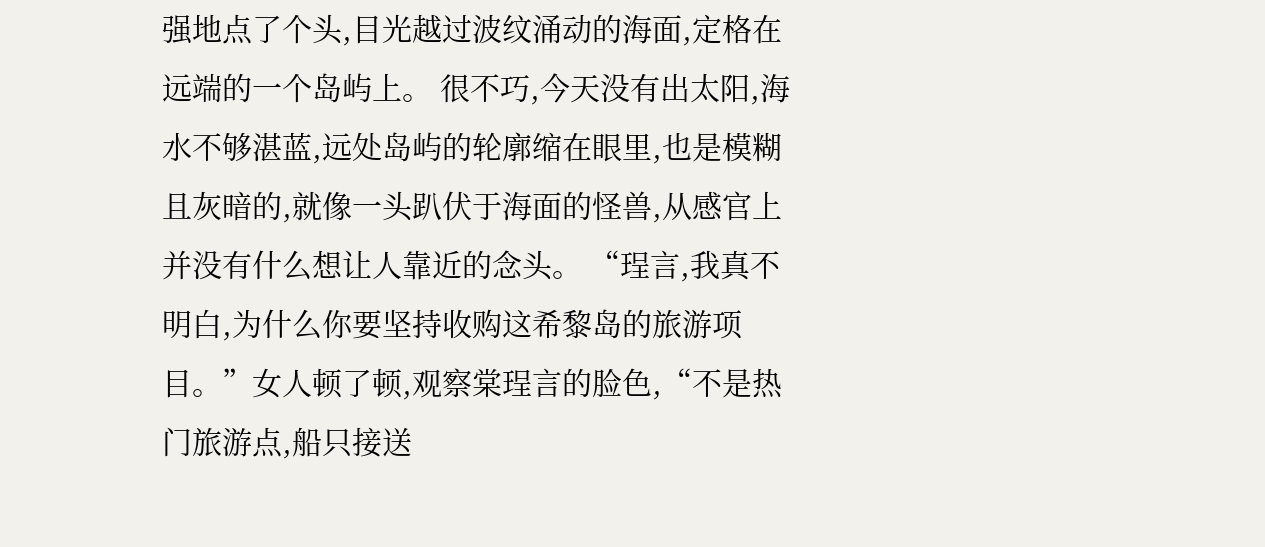强地点了个头,目光越过波纹涌动的海面,定格在远端的一个岛屿上。 很不巧,今天没有出太阳,海水不够湛蓝,远处岛屿的轮廓缩在眼里,也是模糊且灰暗的,就像一头趴伏于海面的怪兽,从感官上并没有什么想让人靠近的念头。 “珵言,我真不明白,为什么你要坚持收购这希黎岛的旅游项目。”女人顿了顿,观察棠珵言的脸色,“不是热门旅游点,船只接送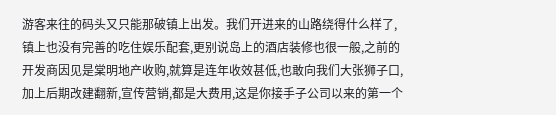游客来往的码头又只能那破镇上出发。我们开进来的山路绕得什么样了,镇上也没有完善的吃住娱乐配套,更别说岛上的酒店装修也很一般,之前的开发商因见是棠明地产收购,就算是连年收效甚低,也敢向我们大张狮子口,加上后期改建翻新,宣传营销,都是大费用,这是你接手子公司以来的第一个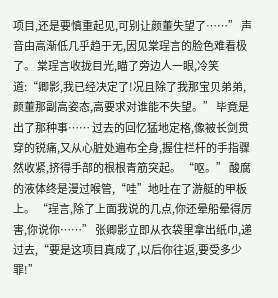项目,还是要慎重起见,可别让颜董失望了……” 声音由高渐低几乎趋于无,因见棠珵言的脸色难看极了。 棠珵言收拢目光,瞄了旁边人一眼,冷笑道:“卿影,我已经决定了!况且除了我那宝贝弟弟,颜董那副高姿态,高要求对谁能不失望。” 毕竟是出了那种事…… 过去的回忆猛地定格,像被长剑贯穿的锐痛,又从心脏处遍布全身,握住栏杆的手指骤然收紧,挤得手部的根根青筋突起。 “呕。” 酸腐的液体终是漫过喉管,“哇”地吐在了游艇的甲板上。 “珵言,除了上面我说的几点,你还晕船晕得厉害,你说你……” 张卿影立即从衣袋里拿出纸巾,递过去,“要是这项目真成了,以后你往返,要受多少罪!”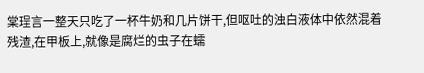棠珵言一整天只吃了一杯牛奶和几片饼干,但呕吐的浊白液体中依然混着残渣,在甲板上,就像是腐烂的虫子在蠕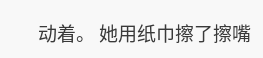动着。 她用纸巾擦了擦嘴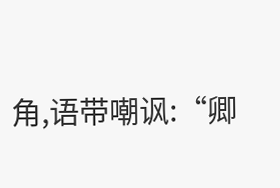角,语带嘲讽:“卿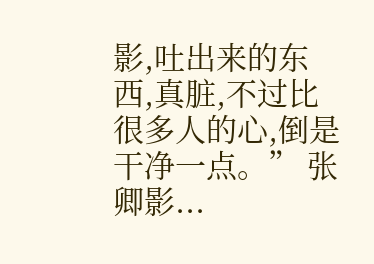影,吐出来的东西,真脏,不过比很多人的心,倒是干净一点。” 张卿影...